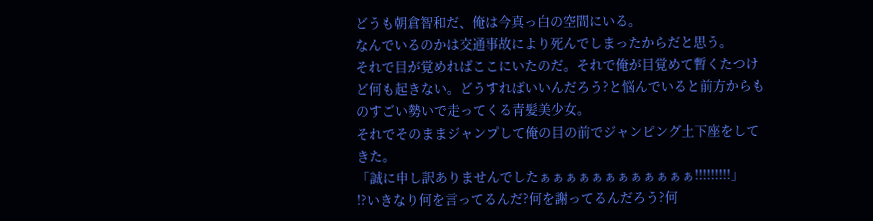どうも朝倉智和だ、俺は今真っ白の空間にいる。
なんでいるのかは交通事故により死んでしまったからだと思う。
それで目が覚めればここにいたのだ。それで俺が目覚めて暫くたつけど何も起きない。どうすればいいんだろう?と悩んでいると前方からものすごい勢いで走ってくる青髪美少女。
それでそのままジャンプして俺の目の前でジャンピング土下座をしてきた。
「誠に申し訳ありませんでしたぁぁぁぁぁぁぁぁぁぁぁぁ!!!!!!!!!」
!?いきなり何を言ってるんだ?何を謝ってるんだろう?何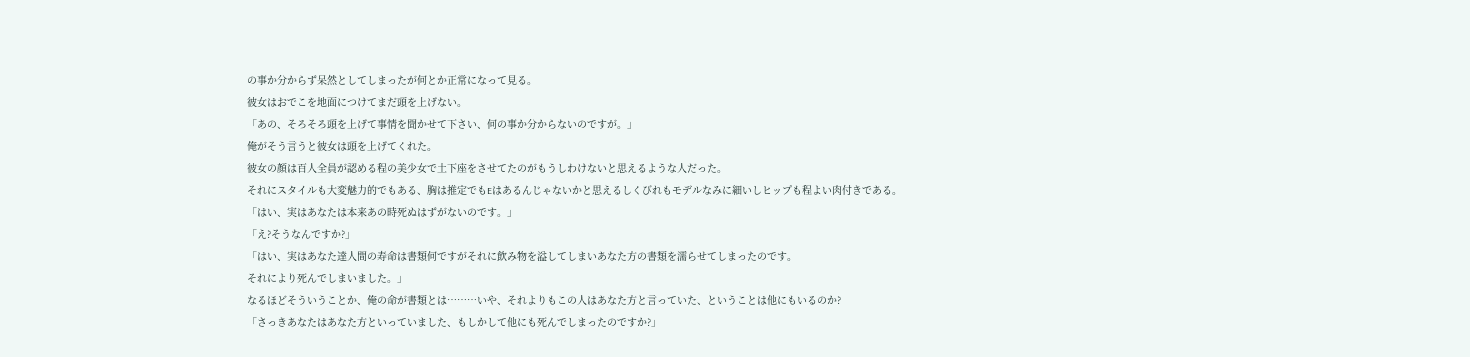の事か分からず呆然としてしまったが何とか正常になって見る。
彼女はおでこを地面につけてまだ頭を上げない。
「あの、そろそろ頭を上げて事情を聞かせて下さい、何の事か分からないのですが。」
俺がそう言うと彼女は頭を上げてくれた。
彼女の顔は百人全員が認める程の美少女で土下座をさせてたのがもうしわけないと思えるような人だった。
それにスタイルも大変魅力的でもある、胸は推定でもEはあるんじゃないかと思えるしくびれもモデルなみに細いしヒップも程よい肉付きである。
「はい、実はあなたは本来あの時死ぬはずがないのです。」
「え?そうなんですか?」
「はい、実はあなた達人間の寿命は書類何ですがそれに飲み物を溢してしまいあなた方の書類を濡らせてしまったのです。
それにより死んでしまいました。」
なるほどそういうことか、俺の命が書類とは………いや、それよりもこの人はあなた方と言っていた、ということは他にもいるのか?
「さっきあなたはあなた方といっていました、もしかして他にも死んでしまったのですか?」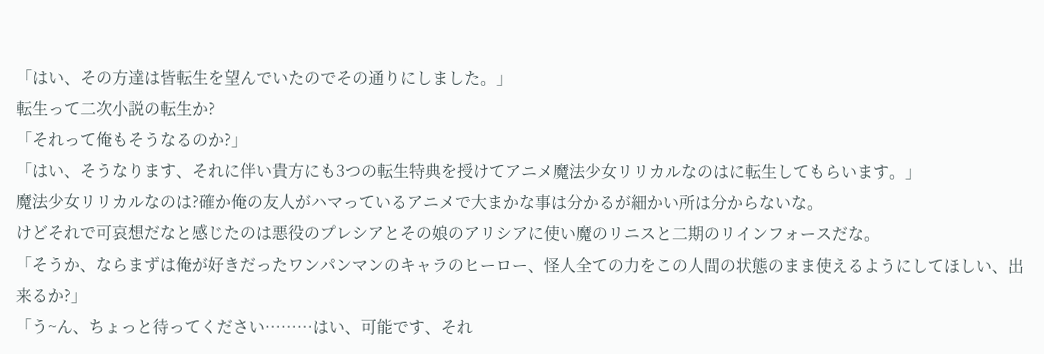「はい、その方達は皆転生を望んでいたのでその通りにしました。」
転生って二次小説の転生か?
「それって俺もそうなるのか?」
「はい、そうなります、それに伴い貴方にも3つの転生特典を授けてアニメ魔法少女リリカルなのはに転生してもらいます。」
魔法少女リリカルなのは?確か俺の友人がハマっているアニメで大まかな事は分かるが細かい所は分からないな。
けどそれで可哀想だなと感じたのは悪役のプレシアとその娘のアリシアに使い魔のリニスと二期のリインフォースだな。
「そうか、ならまずは俺が好きだったワンパンマンのキャラのヒーロー、怪人全ての力をこの人間の状態のまま使えるようにしてほしい、出来るか?」
「う~ん、ちょっと待ってください………はい、可能です、それ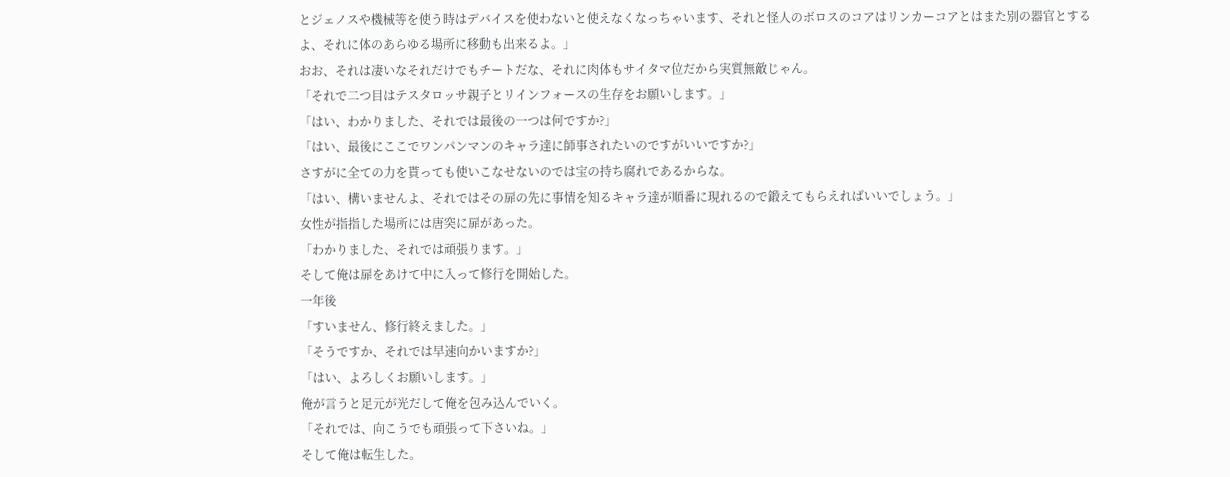とジェノスや機械等を使う時はデバイスを使わないと使えなくなっちゃいます、それと怪人のボロスのコアはリンカーコアとはまた別の器官とするよ、それに体のあらゆる場所に移動も出来るよ。」
おお、それは凄いなそれだけでもチートだな、それに肉体もサイタマ位だから実質無敵じゃん。
「それで二つ目はテスタロッサ親子とリインフォースの生存をお願いします。」
「はい、わかりました、それでは最後の一つは何ですか?」
「はい、最後にここでワンパンマンのキャラ達に師事されたいのですがいいですか?」
さすがに全ての力を貰っても使いこなせないのでは宝の持ち腐れであるからな。
「はい、構いませんよ、それではその扉の先に事情を知るキャラ達が順番に現れるので鍛えてもらえればいいでしょう。」
女性が指指した場所には唐突に扉があった。
「わかりました、それでは頑張ります。」
そして俺は扉をあけて中に入って修行を開始した。
一年後
「すいません、修行終えました。」
「そうですか、それでは早速向かいますか?」
「はい、よろしくお願いします。」
俺が言うと足元が光だして俺を包み込んでいく。
「それでは、向こうでも頑張って下さいね。」
そして俺は転生した。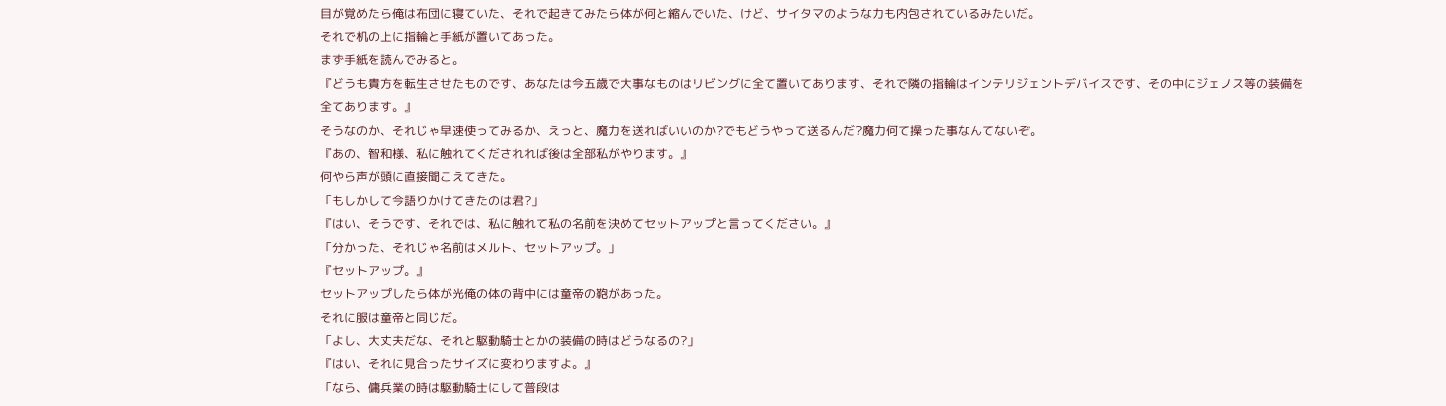目が覚めたら俺は布団に寝ていた、それで起きてみたら体が何と縮んでいた、けど、サイタマのような力も内包されているみたいだ。
それで机の上に指輪と手紙が置いてあった。
まず手紙を読んでみると。
『どうも貴方を転生させたものです、あなたは今五歳で大事なものはリビングに全て置いてあります、それで隣の指輪はインテリジェントデバイスです、その中にジェノス等の装備を全てあります。』
そうなのか、それじゃ早速使ってみるか、えっと、魔力を送ればいいのか?でもどうやって送るんだ?魔力何て操った事なんてないぞ。
『あの、智和様、私に触れてくだされれば後は全部私がやります。』
何やら声が頭に直接聞こえてきた。
「もしかして今語りかけてきたのは君?」
『はい、そうです、それでは、私に触れて私の名前を決めてセットアップと言ってください。』
「分かった、それじゃ名前はメルト、セットアップ。」
『セットアップ。』
セットアップしたら体が光俺の体の背中には童帝の鞄があった。
それに服は童帝と同じだ。
「よし、大丈夫だな、それと駆動騎士とかの装備の時はどうなるの?」
『はい、それに見合ったサイズに変わりますよ。』
「なら、傭兵業の時は駆動騎士にして普段は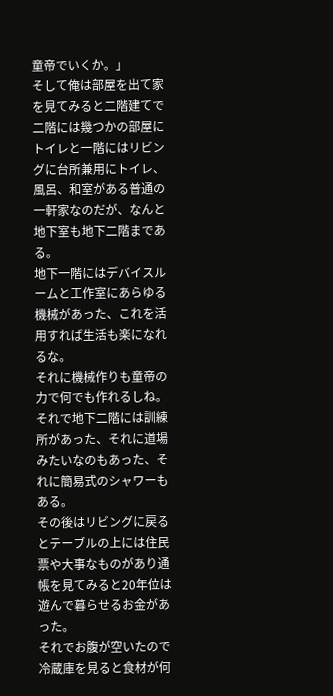童帝でいくか。」
そして俺は部屋を出て家を見てみると二階建てで二階には幾つかの部屋にトイレと一階にはリビングに台所兼用にトイレ、風呂、和室がある普通の一軒家なのだが、なんと地下室も地下二階まである。
地下一階にはデバイスルームと工作室にあらゆる機械があった、これを活用すれば生活も楽になれるな。
それに機械作りも童帝の力で何でも作れるしね。
それで地下二階には訓練所があった、それに道場みたいなのもあった、それに簡易式のシャワーもある。
その後はリビングに戻るとテーブルの上には住民票や大事なものがあり通帳を見てみると20年位は遊んで暮らせるお金があった。
それでお腹が空いたので冷蔵庫を見ると食材が何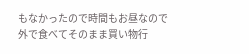もなかったので時間もお昼なので外で食べてそのまま買い物行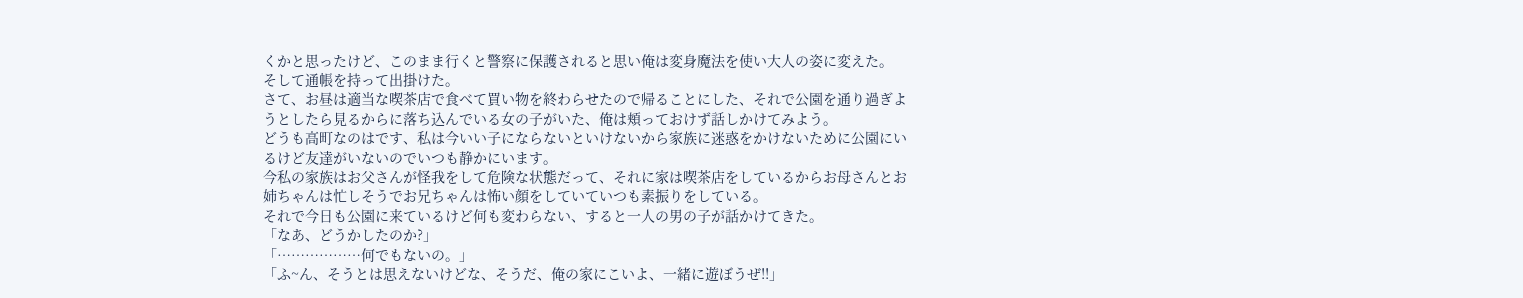くかと思ったけど、このまま行くと警察に保護されると思い俺は変身魔法を使い大人の姿に変えた。
そして通帳を持って出掛けた。
さて、お昼は適当な喫茶店で食べて買い物を終わらせたので帰ることにした、それで公園を通り過ぎようとしたら見るからに落ち込んでいる女の子がいた、俺は頬っておけず話しかけてみよう。
どうも高町なのはです、私は今いい子にならないといけないから家族に迷惑をかけないために公園にいるけど友達がいないのでいつも静かにいます。
今私の家族はお父さんが怪我をして危険な状態だって、それに家は喫茶店をしているからお母さんとお姉ちゃんは忙しそうでお兄ちゃんは怖い顔をしていていつも素振りをしている。
それで今日も公園に来ているけど何も変わらない、すると一人の男の子が話かけてきた。
「なあ、どうかしたのか?」
「………………何でもないの。」
「ふ~ん、そうとは思えないけどな、そうだ、俺の家にこいよ、一緒に遊ぼうぜ!!」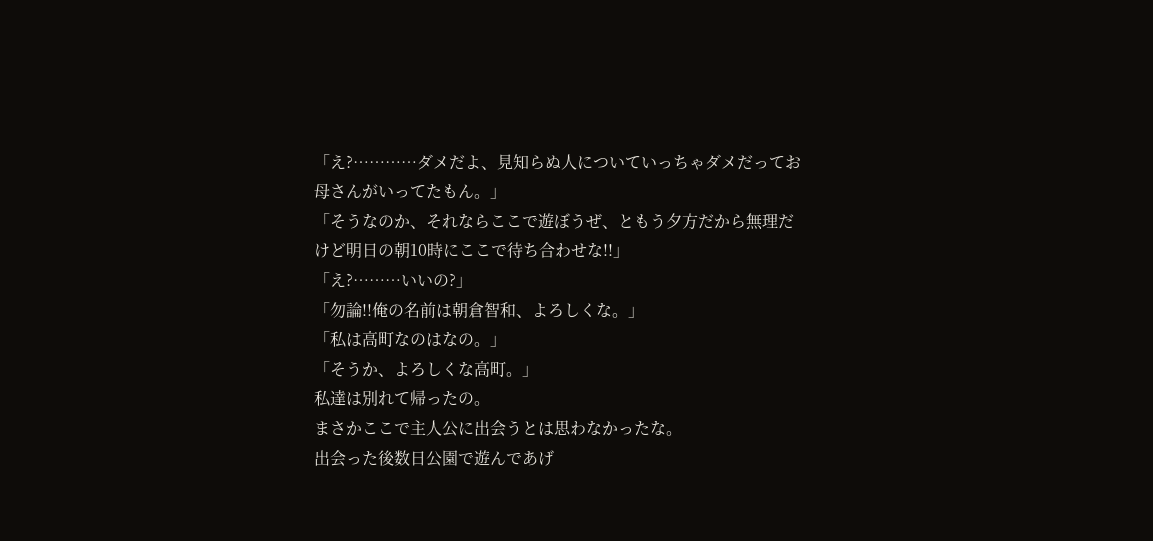「え?…………ダメだよ、見知らぬ人についていっちゃダメだってお母さんがいってたもん。」
「そうなのか、それならここで遊ぼうぜ、ともう夕方だから無理だけど明日の朝10時にここで待ち合わせな!!」
「え?………いいの?」
「勿論!!俺の名前は朝倉智和、よろしくな。」
「私は高町なのはなの。」
「そうか、よろしくな高町。」
私達は別れて帰ったの。
まさかここで主人公に出会うとは思わなかったな。
出会った後数日公園で遊んであげ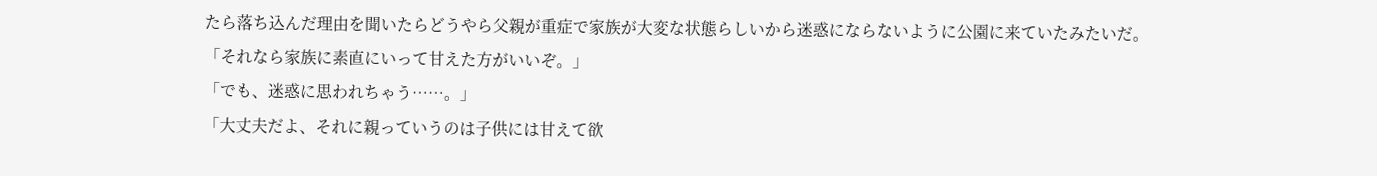たら落ち込んだ理由を聞いたらどうやら父親が重症で家族が大変な状態らしいから迷惑にならないように公園に来ていたみたいだ。
「それなら家族に素直にいって甘えた方がいいぞ。」
「でも、迷惑に思われちゃう……。」
「大丈夫だよ、それに親っていうのは子供には甘えて欲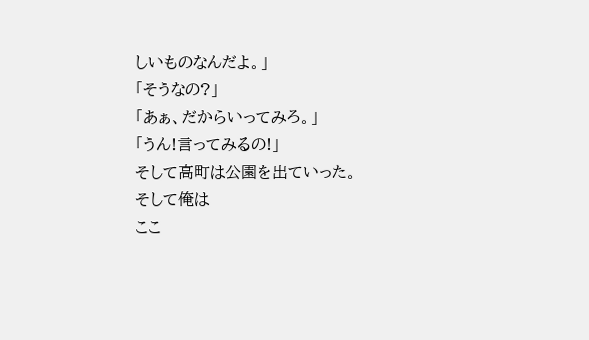しいものなんだよ。」
「そうなの?」
「あぁ、だからいってみろ。」
「うん!言ってみるの!」
そして高町は公園を出ていった。
そして俺は
ここ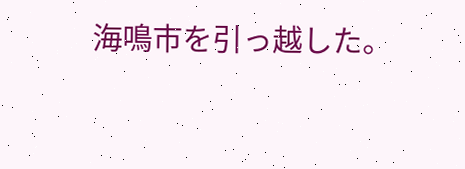海鳴市を引っ越した。